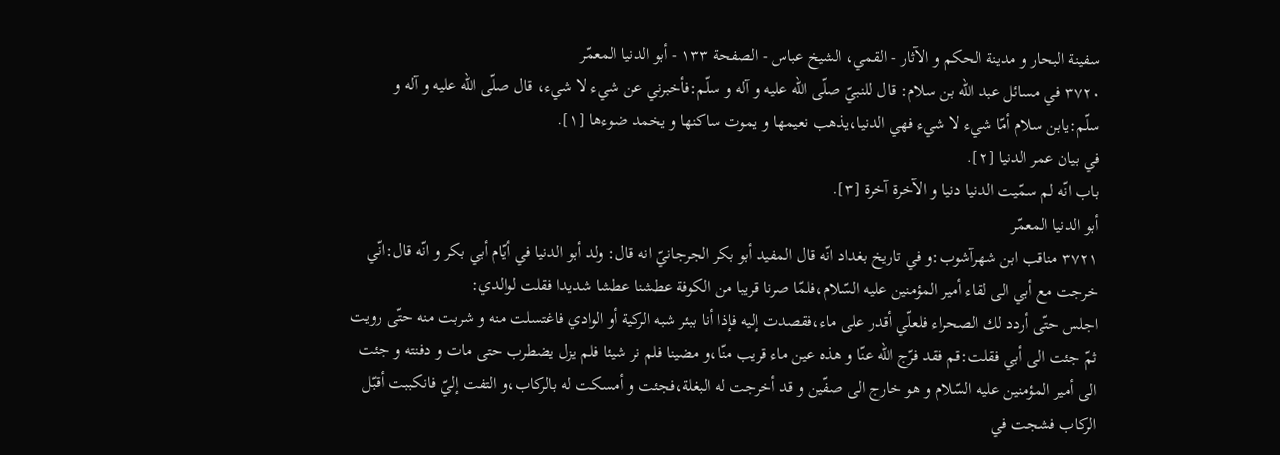سفینة البحار و مدینة الحکم و الآثار - القمي، الشيخ عباس - الصفحة ١٣٣ - أبو الدنيا المعمّر
٣٧٢٠ في مسائل عبد اللّه بن سلام: قال للنبيّ صلّى اللّه عليه و آله و سلّم:فأخبرني عن شيء لا شيء، قال صلّى اللّه عليه و آله و سلّم:يابن سلام أمّا شيء لا شيء فهي الدنيا،يذهب نعيمها و يموت ساكنها و يخمد ضوءها [١].
في بيان عمر الدنيا [٢].
باب انّه لم سمّيت الدنيا دنيا و الآخرة آخرة [٣].
أبو الدنيا المعمّر
٣٧٢١ مناقب ابن شهرآشوب:و في تاريخ بغداد انّه قال المفيد أبو بكر الجرجانيّ انه قال: ولد أبو الدنيا في أيّام أبي بكر و انّه قال:انّي خرجت مع أبي الى لقاء أمير المؤمنين عليه السّلام،فلمّا صرنا قريبا من الكوفة عطشنا عطشا شديدا فقلت لوالدي:
اجلس حتّى أردد لك الصحراء فلعلّي أقدر على ماء،فقصدت إليه فإذا أنا ببئر شبه الركية أو الوادي فاغتسلت منه و شربت منه حتّى رويت ثمّ جئت الى أبي فقلت:قم فقد فرّج اللّه عنّا و هذه عين ماء قريب منّا،و مضينا فلم نر شيئا فلم يزل يضطرب حتى مات و دفنته و جئت الى أمير المؤمنين عليه السّلام و هو خارج الى صفّين و قد أخرجت له البغلة،فجئت و أمسكت له بالركاب،و التفت إليّ فانكببت أقبّل الركاب فشجت في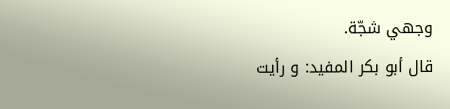وجهي شجّة.
قال أبو بكر المفيد: و رأيت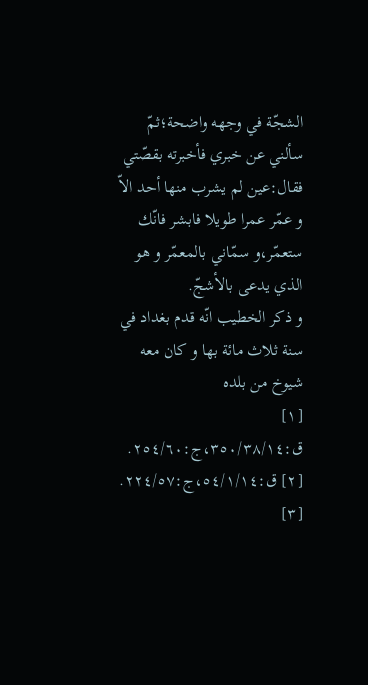الشجّة في وجهه واضحة؛ثمّ سألني عن خبري فأخبرته بقصّتي فقال:عين لم يشرب منها أحد الاّ و عمّر عمرا طويلا فابشر فانّك ستعمّر،و سمّاني بالمعمّر و هو الذي يدعى بالأشجّ.
و ذكر الخطيب انّه قدم بغداد في سنة ثلاث مائة بها و كان معه شيوخ من بلده
[١] ق:٣٥٠/٣٨/١٤،ج:٢٥٤/٦٠.
[٢] ق:٥٤/١/١٤،ج:٢٢٤/٥٧.
[٣]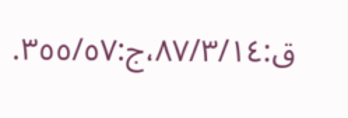ق:٨٧/٣/١٤،ج:٣٥٥/٥٧.